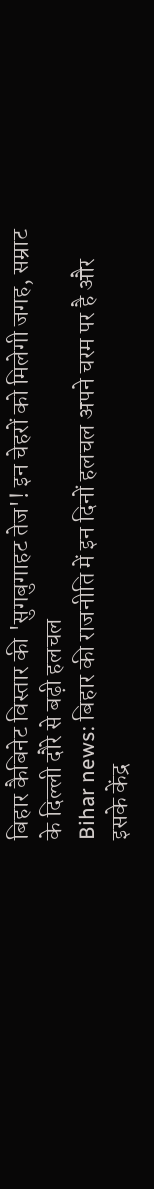बिहार कैबिनेट विस्तार की 'सुगबुगाहट तेज'! इन चेहरों को मिलेगी जगह, सम्राट के दिल्ली दौरे से बढ़ी हलचल
Bihar news: बिहार की राजनीति में इन दिनों हलचल अपने चरम पर है और इसके केंद्र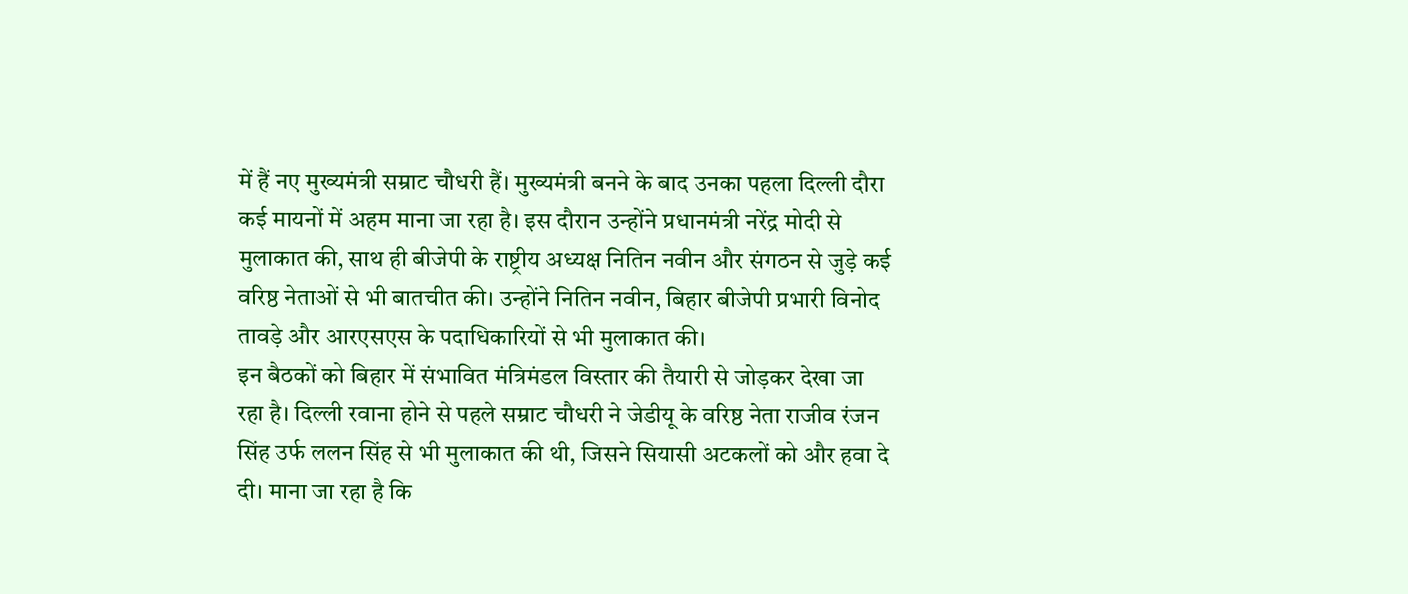में हैं नए मुख्यमंत्री सम्राट चौधरी हैं। मुख्यमंत्री बनने के बाद उनका पहला दिल्ली दौरा कई मायनों में अहम माना जा रहा है। इस दौरान उन्होंने प्रधानमंत्री नरेंद्र मोदी से मुलाकात की, साथ ही बीजेपी के राष्ट्रीय अध्यक्ष नितिन नवीन और संगठन से जुड़े कई वरिष्ठ नेताओं से भी बातचीत की। उन्होंने नितिन नवीन, बिहार बीजेपी प्रभारी विनोद तावड़े और आरएसएस के पदाधिकारियों से भी मुलाकात की।
इन बैठकों को बिहार में संभावित मंत्रिमंडल विस्तार की तैयारी से जोड़कर देखा जा रहा है। दिल्ली रवाना होने से पहले सम्राट चौधरी ने जेडीयू के वरिष्ठ नेता राजीव रंजन सिंह उर्फ ललन सिंह से भी मुलाकात की थी, जिसने सियासी अटकलों को और हवा दे दी। माना जा रहा है कि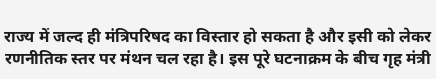राज्य में जल्द ही मंत्रिपरिषद का विस्तार हो सकता है और इसी को लेकर रणनीतिक स्तर पर मंथन चल रहा है। इस पूरे घटनाक्रम के बीच गृह मंत्री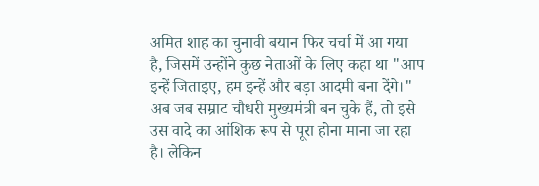अमित शाह का चुनावी बयान फिर चर्चा में आ गया है, जिसमें उन्होंने कुछ नेताओं के लिए कहा था "आप इन्हें जिताइए, हम इन्हें और बड़ा आदमी बना देंगे।" अब जब सम्राट चौधरी मुख्यमंत्री बन चुके हैं, तो इसे उस वादे का आंशिक रूप से पूरा होना माना जा रहा है। लेकिन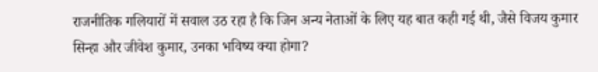राजनीतिक गलियारों में सवाल उठ रहा है कि जिन अन्य नेताओं के लिए यह बात कही गई थी, जैसे विजय कुमार सिन्हा और जीवेश कुमार, उनका भविष्य क्या होगा?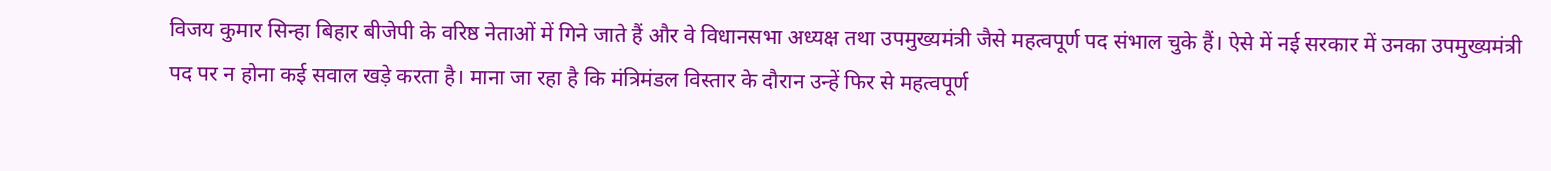विजय कुमार सिन्हा बिहार बीजेपी के वरिष्ठ नेताओं में गिने जाते हैं और वे विधानसभा अध्यक्ष तथा उपमुख्यमंत्री जैसे महत्वपूर्ण पद संभाल चुके हैं। ऐसे में नई सरकार में उनका उपमुख्यमंत्री पद पर न होना कई सवाल खड़े करता है। माना जा रहा है कि मंत्रिमंडल विस्तार के दौरान उन्हें फिर से महत्वपूर्ण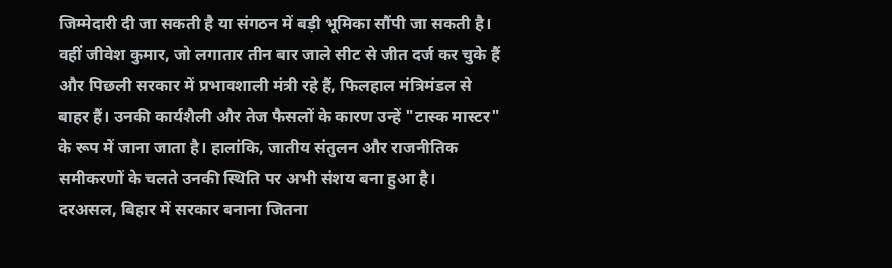जिम्मेदारी दी जा सकती है या संगठन में बड़ी भूमिका सौंपी जा सकती है। वहीं जीवेश कुमार, जो लगातार तीन बार जाले सीट से जीत दर्ज कर चुके हैं और पिछली सरकार में प्रभावशाली मंत्री रहे हैं, फिलहाल मंत्रिमंडल से बाहर हैं। उनकी कार्यशैली और तेज फैसलों के कारण उन्हें "टास्क मास्टर" के रूप में जाना जाता है। हालांकि, जातीय संतुलन और राजनीतिक समीकरणों के चलते उनकी स्थिति पर अभी संशय बना हुआ है।
दरअसल, बिहार में सरकार बनाना जितना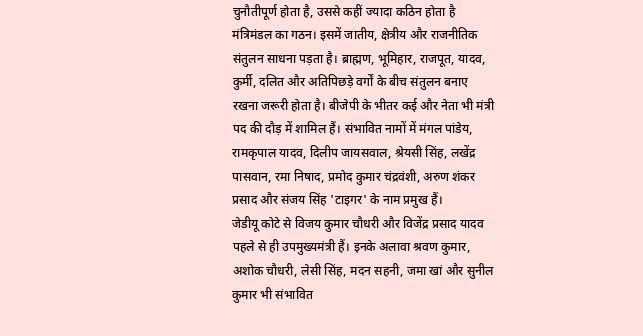चुनौतीपूर्ण होता है, उससे कहीं ज्यादा कठिन होता है मंत्रिमंडल का गठन। इसमें जातीय, क्षेत्रीय और राजनीतिक संतुलन साधना पड़ता है। ब्राह्मण, भूमिहार, राजपूत, यादव, कुर्मी, दलित और अतिपिछड़े वर्गों के बीच संतुलन बनाए रखना जरूरी होता है। बीजेपी के भीतर कई और नेता भी मंत्री पद की दौड़ में शामिल हैं। संभावित नामों में मंगल पांडेय, रामकृपाल यादव, दिलीप जायसवाल, श्रेयसी सिंह, लखेंद्र पासवान, रमा निषाद, प्रमोद कुमार चंद्रवंशी, अरुण शंकर प्रसाद और संजय सिंह 'टाइगर' के नाम प्रमुख हैं।
जेडीयू कोटे से विजय कुमार चौधरी और विजेंद्र प्रसाद यादव पहले से ही उपमुख्यमंत्री हैं। इनके अलावा श्रवण कुमार, अशोक चौधरी, लेसी सिंह, मदन सहनी, जमा खां और सुनील कुमार भी संभावित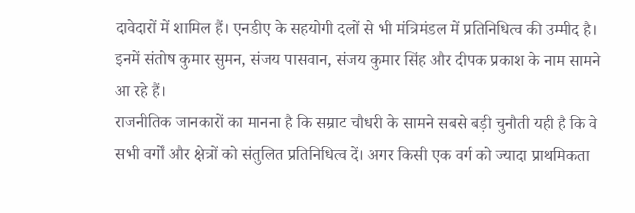दावेदारों में शामिल हैं। एनडीए के सहयोगी दलों से भी मंत्रिमंडल में प्रतिनिधित्व की उम्मीद है। इनमें संतोष कुमार सुमन, संजय पासवान, संजय कुमार सिंह और दीपक प्रकाश के नाम सामने आ रहे हैं।
राजनीतिक जानकारों का मानना है कि सम्राट चौधरी के सामने सबसे बड़ी चुनौती यही है कि वे सभी वर्गों और क्षेत्रों को संतुलित प्रतिनिधित्व दें। अगर किसी एक वर्ग को ज्यादा प्राथमिकता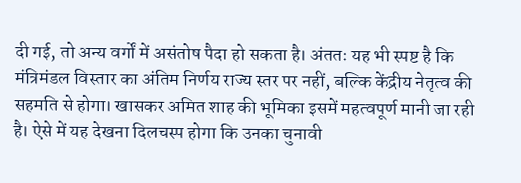दी गई, तो अन्य वर्गों में असंतोष पैदा हो सकता है। अंततः यह भी स्पष्ट है कि मंत्रिमंडल विस्तार का अंतिम निर्णय राज्य स्तर पर नहीं, बल्कि केंद्रीय नेतृत्व की सहमति से होगा। खासकर अमित शाह की भूमिका इसमें महत्वपूर्ण मानी जा रही है। ऐसे में यह देखना दिलचस्प होगा कि उनका चुनावी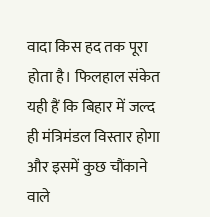वादा किस हद तक पूरा होता है। फिलहाल संकेत यही हैं कि बिहार में जल्द ही मंत्रिमंडल विस्तार होगा और इसमें कुछ चौंकाने वाले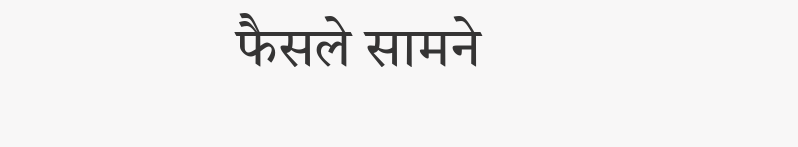फैसले सामने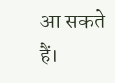आ सकते हैं।